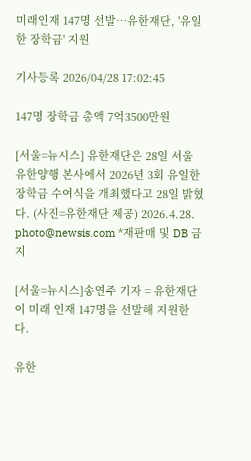미래인재 147명 선발…유한재단, '유일한 장학금' 지원

기사등록 2026/04/28 17:02:45

147명 장학금 총액 7억3500만원

[서울=뉴시스] 유한재단은 28일 서울 유한양행 본사에서 2026년 3회 유일한 장학금 수여식을 개최했다고 28일 밝혔다. (사진=유한재단 제공) 2026.4.28. photo@newsis.com *재판매 및 DB 금지

[서울=뉴시스]송연주 기자 = 유한재단이 미래 인재 147명을 선발해 지원한다.

유한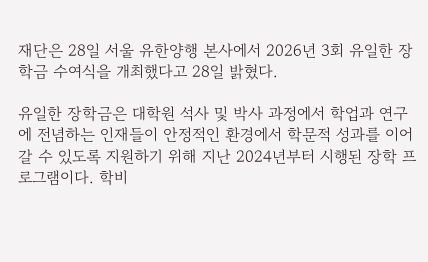재단은 28일 서울 유한양행 본사에서 2026년 3회 유일한 장학금 수여식을 개최했다고 28일 밝혔다.

유일한 장학금은 대학원 석사 및 박사 과정에서 학업과 연구에 전념하는 인재들이 안정적인 환경에서 학문적 성과를 이어갈 수 있도록 지원하기 위해 지난 2024년부터 시행된 장학 프로그램이다. 학비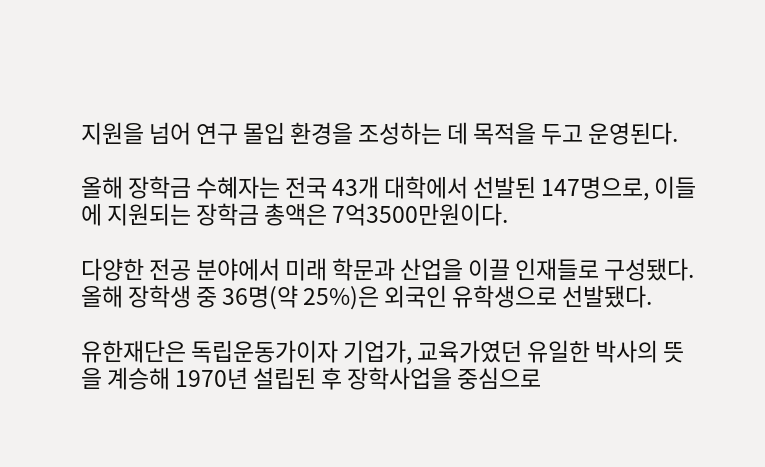지원을 넘어 연구 몰입 환경을 조성하는 데 목적을 두고 운영된다.

올해 장학금 수혜자는 전국 43개 대학에서 선발된 147명으로, 이들에 지원되는 장학금 총액은 7억3500만원이다.

다양한 전공 분야에서 미래 학문과 산업을 이끌 인재들로 구성됐다. 올해 장학생 중 36명(약 25%)은 외국인 유학생으로 선발됐다.

유한재단은 독립운동가이자 기업가, 교육가였던 유일한 박사의 뜻을 계승해 1970년 설립된 후 장학사업을 중심으로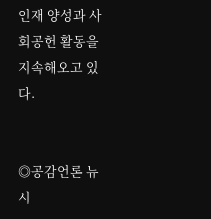인재 양성과 사회공헌 활동을 지속해오고 있다.


◎공감언론 뉴시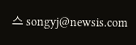스 songyj@newsis.com